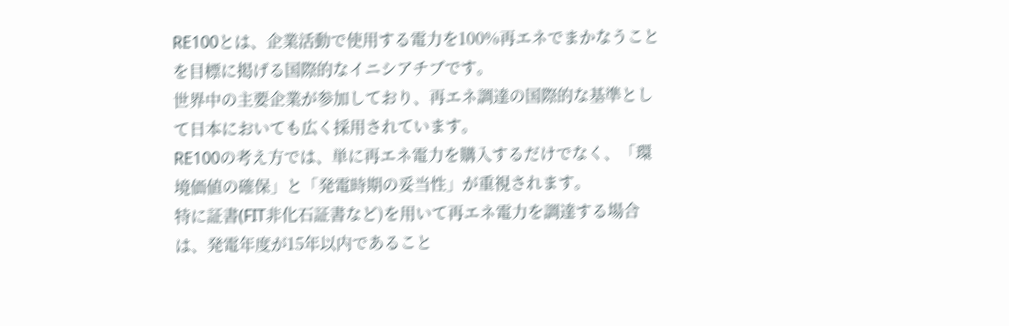RE100とは、企業活動で使用する電力を100%再エネでまかなうことを目標に掲げる国際的なイニシアチブです。
世界中の主要企業が参加しており、再エネ調達の国際的な基準として日本においても広く採用されています。
RE100の考え方では、単に再エネ電力を購入するだけでなく、「環境価値の確保」と「発電時期の妥当性」が重視されます。
特に証書(FIT非化石証書など)を用いて再エネ電力を調達する場合は、発電年度が15年以内であること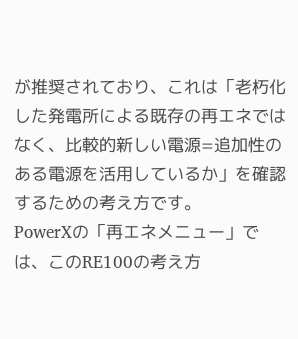が推奨されており、これは「老朽化した発電所による既存の再エネではなく、比較的新しい電源=追加性のある電源を活用しているか」を確認するための考え方です。
PowerXの「再エネメニュー」では、このRE100の考え方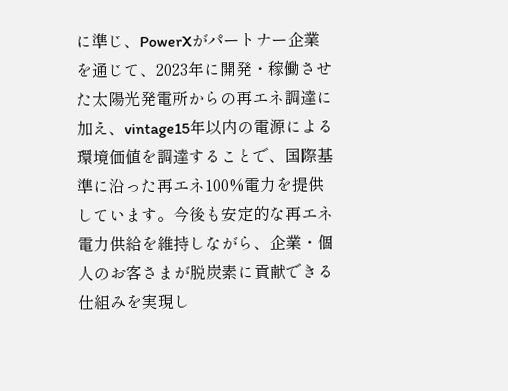に準じ、PowerXがパートナー企業を通じて、2023年に開発・稼働させた太陽光発電所からの再エネ調達に加え、vintage15年以内の電源による環境価値を調達することで、国際基準に沿った再エネ100%電力を提供しています。今後も安定的な再エネ電力供給を維持しながら、企業・個人のお客さまが脱炭素に貢献できる仕組みを実現し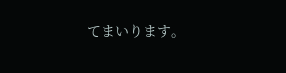てまいります。